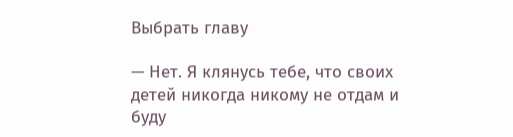Выбрать главу

— Нет. Я клянусь тебе, что своих детей никогда никому не отдам и буду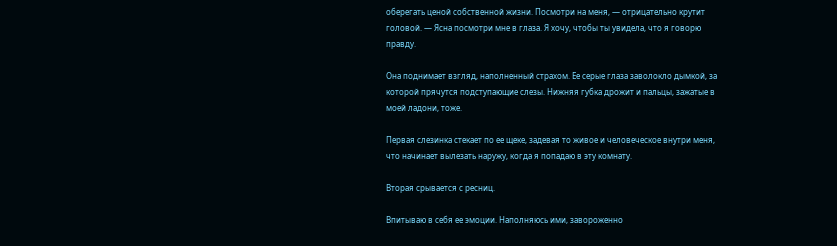оберегать ценой собственной жизни. Посмотри на меня, — отрицательно крутит головой. — Ясна посмотри мне в глаза. Я хочу, чтобы ты увидела, что я говорю правду.

Она поднимает взгляд, наполненный страхом. Ее серые глаза заволокло дымкой, за которой прячутся подступающие слезы. Нижняя губка дрожит и пальцы, зажатые в моей ладони, тоже.

Первая слезинка стекает по ее щеке, задевая то живое и человеческое внутри меня, что начинает вылезать наружу, когда я попадаю в эту комнату.

Вторая срывается с ресниц.

Впитываю в себя ее эмоции. Наполняюсь ими, завороженно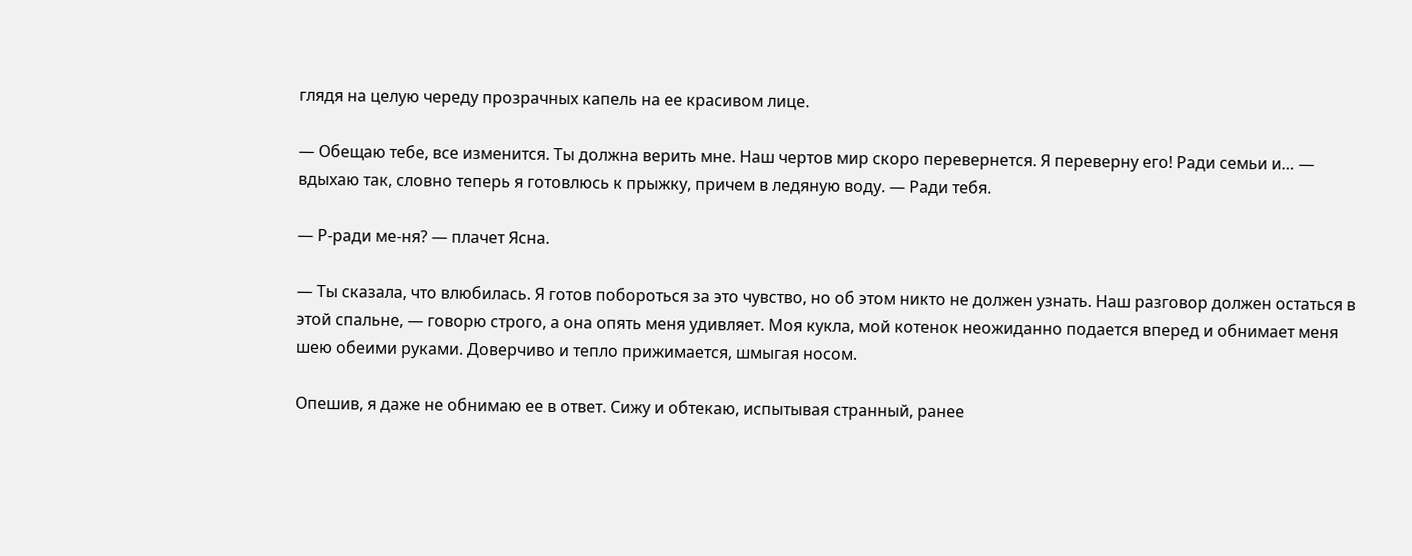глядя на целую череду прозрачных капель на ее красивом лице.

— Обещаю тебе, все изменится. Ты должна верить мне. Наш чертов мир скоро перевернется. Я переверну его! Ради семьи и… — вдыхаю так, словно теперь я готовлюсь к прыжку, причем в ледяную воду. — Ради тебя.

— Р-ради ме-ня? — плачет Ясна.

— Ты сказала, что влюбилась. Я готов побороться за это чувство, но об этом никто не должен узнать. Наш разговор должен остаться в этой спальне, — говорю строго, а она опять меня удивляет. Моя кукла, мой котенок неожиданно подается вперед и обнимает меня шею обеими руками. Доверчиво и тепло прижимается, шмыгая носом.

Опешив, я даже не обнимаю ее в ответ. Сижу и обтекаю, испытывая странный, ранее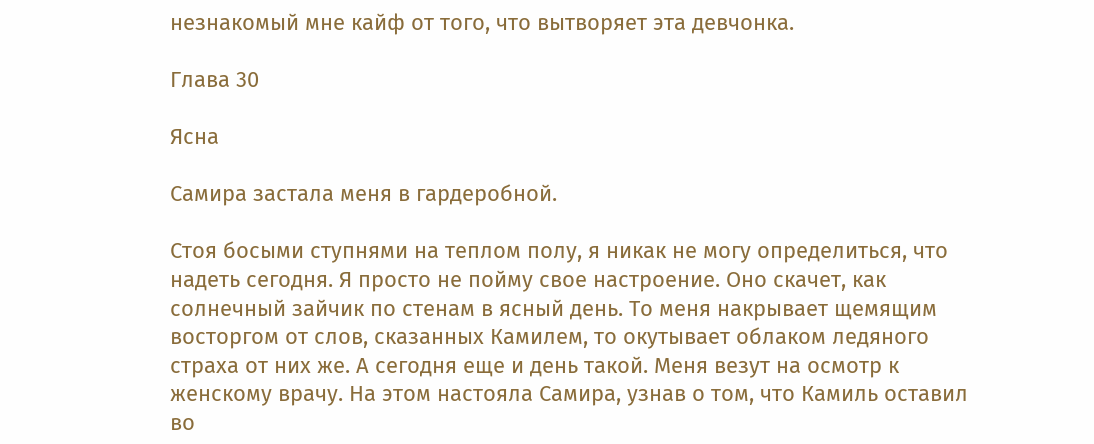незнакомый мне кайф от того, что вытворяет эта девчонка.

Глава 30

Ясна

Самира застала меня в гардеробной.

Стоя босыми ступнями на теплом полу, я никак не могу определиться, что надеть сегодня. Я просто не пойму свое настроение. Оно скачет, как солнечный зайчик по стенам в ясный день. То меня накрывает щемящим восторгом от слов, сказанных Камилем, то окутывает облаком ледяного страха от них же. А сегодня еще и день такой. Меня везут на осмотр к женскому врачу. На этом настояла Самира, узнав о том, что Камиль оставил во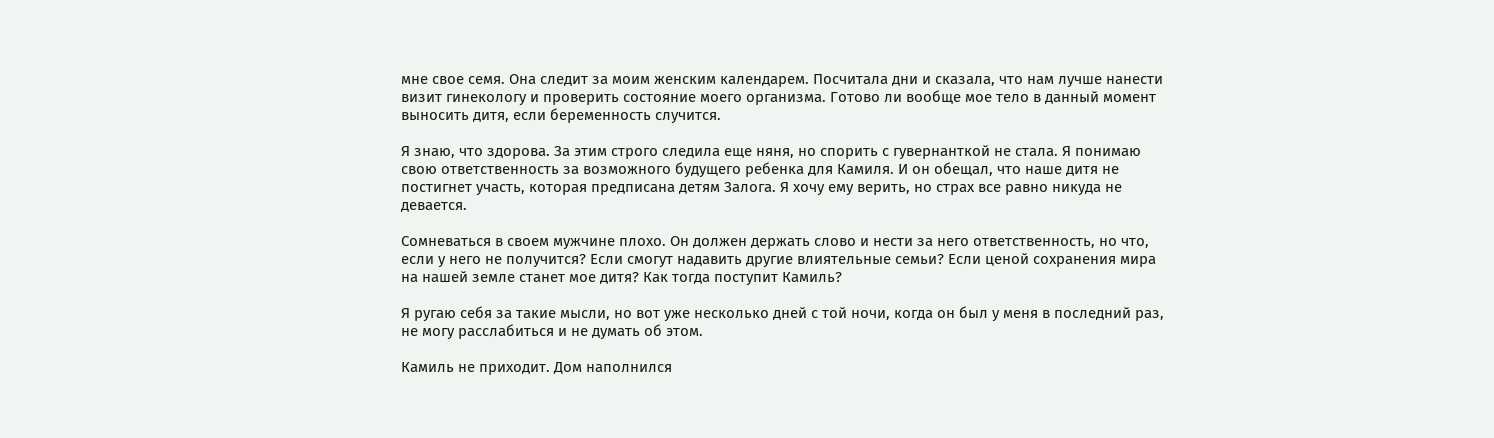мне свое семя. Она следит за моим женским календарем. Посчитала дни и сказала, что нам лучше нанести визит гинекологу и проверить состояние моего организма. Готово ли вообще мое тело в данный момент выносить дитя, если беременность случится.

Я знаю, что здорова. За этим строго следила еще няня, но спорить с гувернанткой не стала. Я понимаю свою ответственность за возможного будущего ребенка для Камиля. И он обещал, что наше дитя не постигнет участь, которая предписана детям Залога. Я хочу ему верить, но страх все равно никуда не девается.

Сомневаться в своем мужчине плохо. Он должен держать слово и нести за него ответственность, но что, если у него не получится? Если смогут надавить другие влиятельные семьи? Если ценой сохранения мира на нашей земле станет мое дитя? Как тогда поступит Камиль?

Я ругаю себя за такие мысли, но вот уже несколько дней с той ночи, когда он был у меня в последний раз, не могу расслабиться и не думать об этом.

Камиль не приходит. Дом наполнился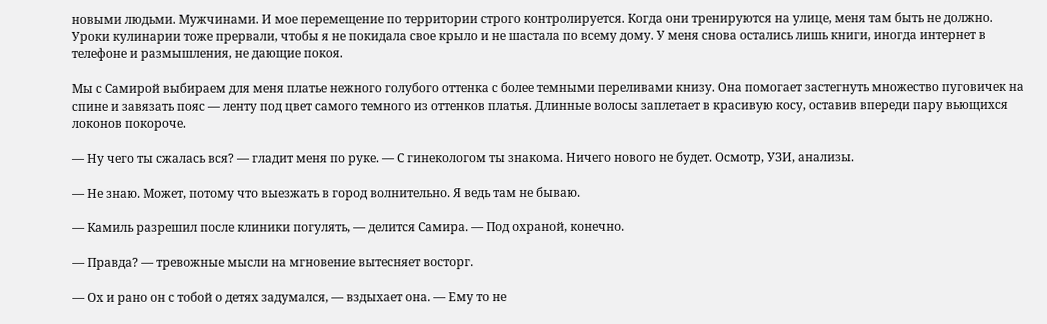новыми людьми. Мужчинами. И мое перемещение по территории строго контролируется. Когда они тренируются на улице, меня там быть не должно. Уроки кулинарии тоже прервали, чтобы я не покидала свое крыло и не шастала по всему дому. У меня снова остались лишь книги, иногда интернет в телефоне и размышления, не дающие покоя.

Мы с Самирой выбираем для меня платье нежного голубого оттенка с более темными переливами книзу. Она помогает застегнуть множество пуговичек на спине и завязать пояс — ленту под цвет самого темного из оттенков платья. Длинные волосы заплетает в красивую косу, оставив впереди пару вьющихся локонов покороче.

— Ну чего ты сжалась вся? — гладит меня по руке. — С гинекологом ты знакома. Ничего нового не будет. Осмотр, УЗИ, анализы.

— Не знаю. Может, потому что выезжать в город волнительно. Я ведь там не бываю.

— Камиль разрешил после клиники погулять, — делится Самира. — Под охраной, конечно.

— Правда? — тревожные мысли на мгновение вытесняет восторг.

— Ох и рано он с тобой о детях задумался, — вздыхает она. — Ему то не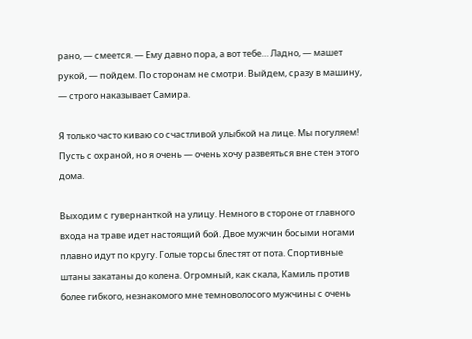рано, — смеется. — Ему давно пора, а вот тебе… Ладно, — машет рукой, — пойдем. По сторонам не смотри. Выйдем, сразу в машину, — строго наказывает Самира.

Я только часто киваю со счастливой улыбкой на лице. Мы погуляем! Пусть с охраной, но я очень — очень хочу развеяться вне стен этого дома.

Выходим с гувернанткой на улицу. Немного в стороне от главного входа на траве идет настоящий бой. Двое мужчин босыми ногами плавно идут по кругу. Голые торсы блестят от пота. Спортивные штаны закатаны до колена. Огромный, как скала, Камиль против более гибкого, незнакомого мне темноволосого мужчины с очень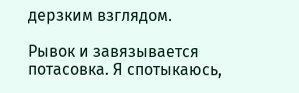дерзким взглядом.

Рывок и завязывается потасовка. Я спотыкаюсь,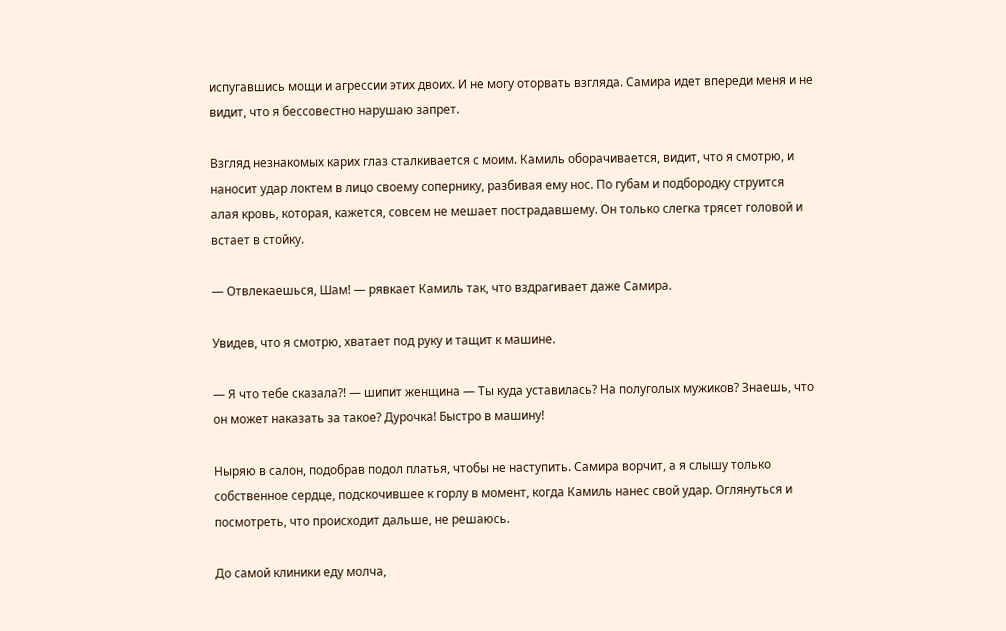испугавшись мощи и агрессии этих двоих. И не могу оторвать взгляда. Самира идет впереди меня и не видит, что я бессовестно нарушаю запрет.

Взгляд незнакомых карих глаз сталкивается с моим. Камиль оборачивается, видит, что я смотрю, и наносит удар локтем в лицо своему сопернику, разбивая ему нос. По губам и подбородку струится алая кровь, которая, кажется, совсем не мешает пострадавшему. Он только слегка трясет головой и встает в стойку.

— Отвлекаешься, Шам! — рявкает Камиль так, что вздрагивает даже Самира.

Увидев, что я смотрю, хватает под руку и тащит к машине.

— Я что тебе сказала?! — шипит женщина — Ты куда уставилась? На полуголых мужиков? Знаешь, что он может наказать за такое? Дурочка! Быстро в машину!

Ныряю в салон, подобрав подол платья, чтобы не наступить. Самира ворчит, а я слышу только собственное сердце, подскочившее к горлу в момент, когда Камиль нанес свой удар. Оглянуться и посмотреть, что происходит дальше, не решаюсь.

До самой клиники еду молча,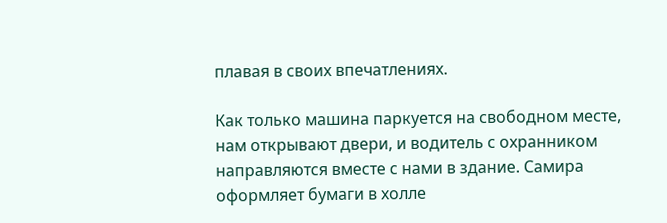плавая в своих впечатлениях.

Как только машина паркуется на свободном месте, нам открывают двери, и водитель с охранником направляются вместе с нами в здание. Самира оформляет бумаги в холле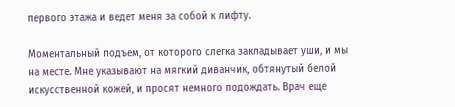первого этажа и ведет меня за собой к лифту.

Моментальный подъем, от которого слегка закладывает уши, и мы на месте. Мне указывают на мягкий диванчик, обтянутый белой искусственной кожей, и просят немного подождать. Врач еще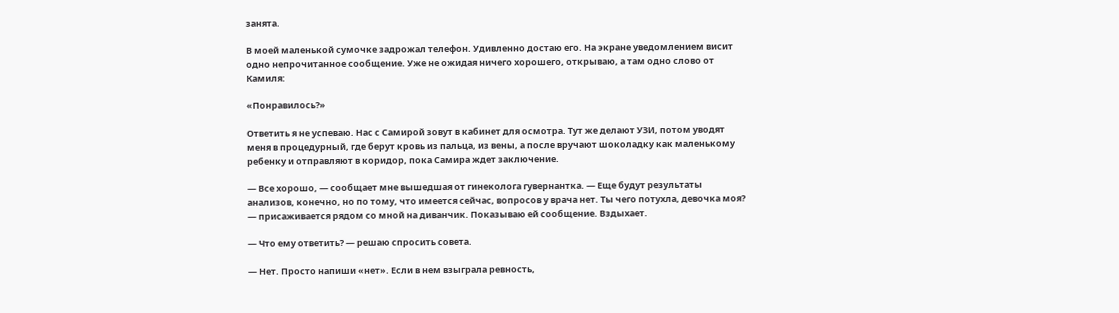занята.

В моей маленькой сумочке задрожал телефон. Удивленно достаю его. На экране уведомлением висит одно непрочитанное сообщение. Уже не ожидая ничего хорошего, открываю, а там одно слово от Камиля:

«Понравилось?»

Ответить я не успеваю. Нас с Самирой зовут в кабинет для осмотра. Тут же делают УЗИ, потом уводят меня в процедурный, где берут кровь из пальца, из вены, а после вручают шоколадку как маленькому ребенку и отправляют в коридор, пока Самира ждет заключение.

— Все хорошо, — сообщает мне вышедшая от гинеколога гувернантка. — Еще будут результаты анализов, конечно, но по тому, что имеется сейчас, вопросов у врача нет. Ты чего потухла, девочка моя? — присаживается рядом со мной на диванчик. Показываю ей сообщение. Вздыхает.

— Что ему ответить? — решаю спросить совета.

— Нет. Просто напиши «нет». Если в нем взыграла ревность,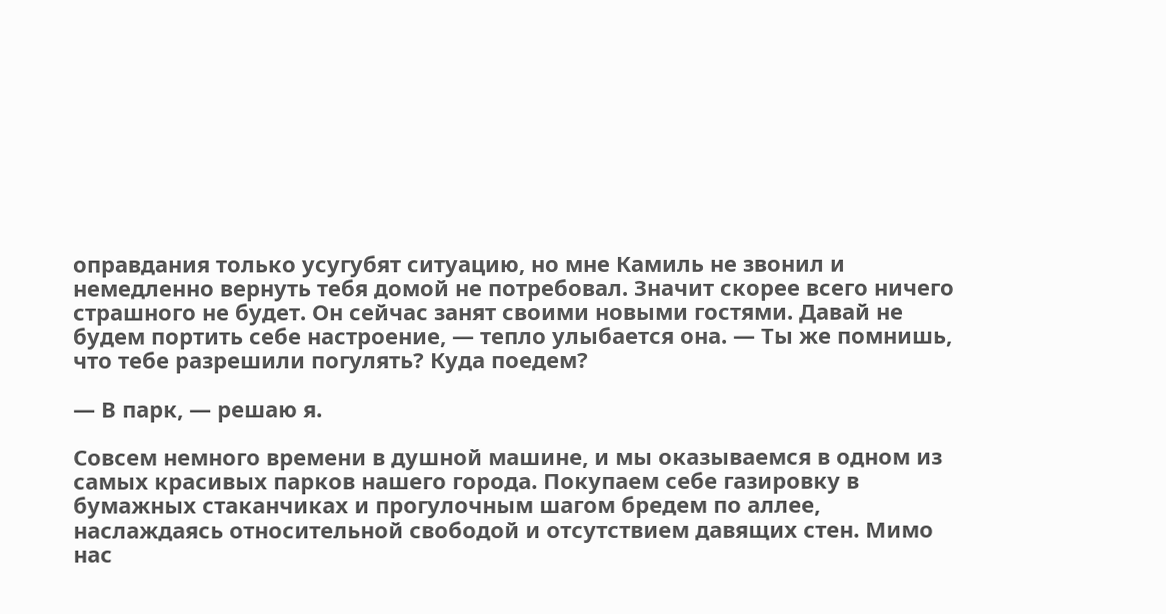оправдания только усугубят ситуацию, но мне Камиль не звонил и немедленно вернуть тебя домой не потребовал. Значит скорее всего ничего страшного не будет. Он сейчас занят своими новыми гостями. Давай не будем портить себе настроение, — тепло улыбается она. — Ты же помнишь, что тебе разрешили погулять? Куда поедем?

— В парк, — решаю я.

Совсем немного времени в душной машине, и мы оказываемся в одном из самых красивых парков нашего города. Покупаем себе газировку в бумажных стаканчиках и прогулочным шагом бредем по аллее, наслаждаясь относительной свободой и отсутствием давящих стен. Мимо нас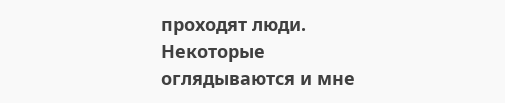проходят люди. Некоторые оглядываются и мне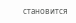становится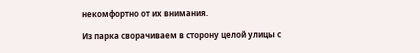некомфортно от их внимания.

Из парка сворачиваем в сторону целой улицы с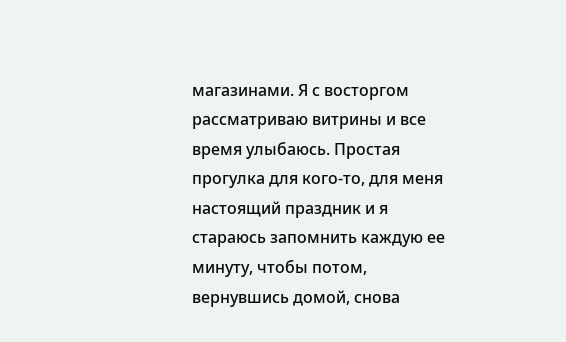магазинами. Я с восторгом рассматриваю витрины и все время улыбаюсь. Простая прогулка для кого-то, для меня настоящий праздник и я стараюсь запомнить каждую ее минуту, чтобы потом, вернувшись домой, снова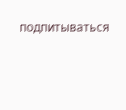подпитываться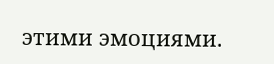этими эмоциями.